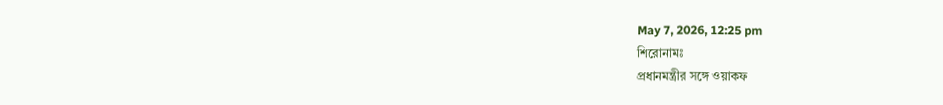May 7, 2026, 12:25 pm
শিরোনামঃ
প্রধানমন্ত্রীর সঙ্গে ওয়াকফ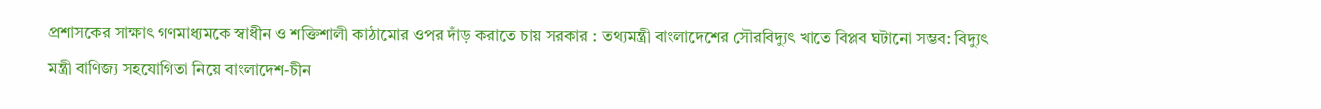প্রশাসকের সাক্ষাৎ গণমাধ্যমকে স্বাধীন ও শক্তিশালী কাঠামোর ওপর দাঁড় করাতে চায় সরকার : তথ্যমন্ত্রী বাংলাদেশের সৌরবিদ্যুৎ খাতে বিপ্লব ঘটানো সম্ভব: বিদ্যুৎ মন্ত্রী বাণিজ্য সহযোগিতা নিয়ে বাংলাদেশ-চীন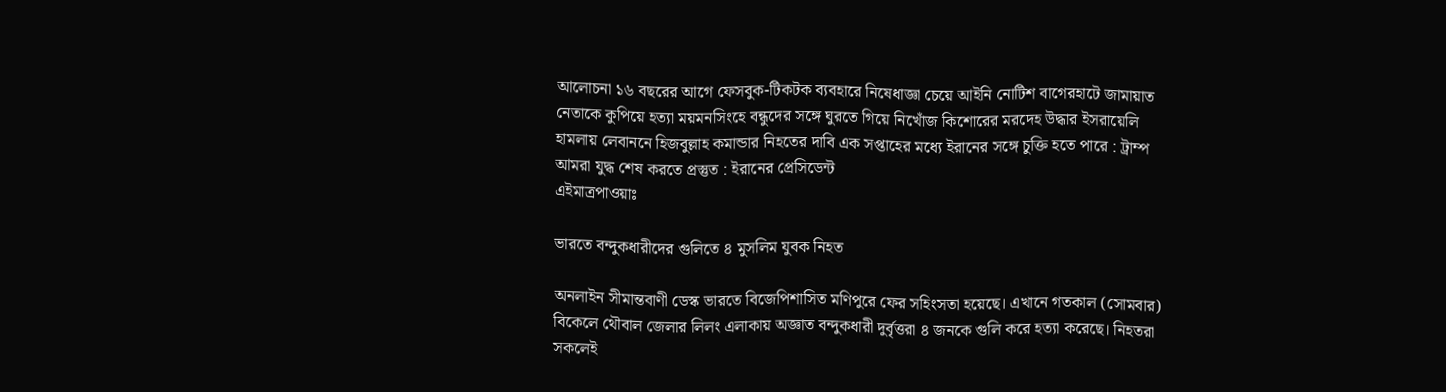আলোচনা ১৬ বছরের আগে ফেসবুক-টিকটক ব্যবহারে নিষেধাজ্ঞা চেয়ে আইনি নোটিশ বাগেরহাটে জামায়াত নেতাকে কুপিয়ে হত্যা ময়মনসিংহে বন্ধুদের সঙ্গে ঘুরতে গিয়ে নিখোঁজ কিশোরের মরদেহ উদ্ধার ইসরায়েলি হামলায় লেবাননে হিজবুল্লাহ কমান্ডার নিহতের দাবি এক সপ্তাহের মধ্যে ইরানের সঙ্গে চুক্তি হতে পারে : ট্রাম্প আমরা যুদ্ধ শেষ করতে প্রস্তুত : ইরানের প্রেসিডেন্ট
এইমাত্রপাওয়াঃ

ভারতে বন্দুকধারীদের গুলিতে ৪ মুসলিম যুবক নিহত

অনলাইন সীমান্তবাণী ডেস্ক ভারতে বিজেপিশাসিত মণিপুরে ফের সহিংসতা হয়েছে। এখানে গতকাল (সোমবার) বিকেলে থৌবাল জেলার লিলং এলাকায় অজ্ঞাত বন্দুকধারী দুর্বৃত্তরা ৪ জনকে গুলি করে হত্যা করেছে। নিহতরা সকলেই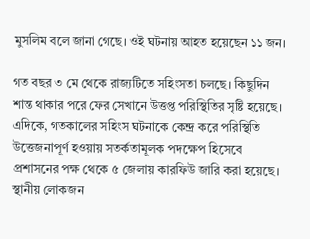মুসলিম বলে জানা গেছে। ওই ঘটনায় আহত হয়েছেন ১১ জন।

গত বছর ৩ মে থেকে রাজ্যটিতে সহিংসতা চলছে। কিছুদিন শান্ত থাকার পরে ফের সেখানে উত্তপ্ত পরিস্থিতির সৃষ্টি হয়েছে। এদিকে, গতকালের সহিংস ঘটনাকে কেন্দ্র করে পরিস্থিতি উত্তেজনাপূর্ণ হওয়ায় সতর্কতামূলক পদক্ষেপ হিসেবে প্রশাসনের পক্ষ থেকে ৫ জেলায় কারফিউ জারি করা হয়েছে। স্থানীয় লোকজন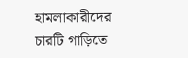হামলাকারীদের চারটি গাড়িতে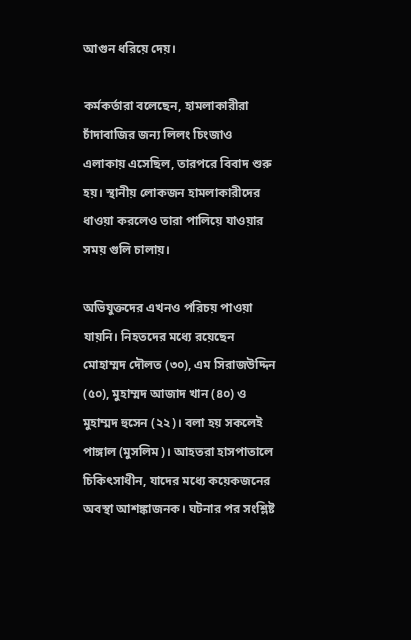আগুন ধরিয়ে দেয়।

কর্মকর্তারা বলেছেন, হামলাকারীরা চাঁদাবাজির জন্য লিলং চিংজাও এলাকায় এসেছিল, তারপরে বিবাদ শুরু হয়। স্থানীয় লোকজন হামলাকারীদের ধাওয়া করলেও তারা পালিয়ে যাওয়ার সময় গুলি চালায়।

অভিযুক্তদের এখনও পরিচয় পাওয়া যায়নি। নিহতদের মধ্যে রয়েছেন মোহাম্মদ দৌলত (৩০), এম সিরাজউদ্দিন (৫০), মুহাম্মদ আজাদ খান (৪০) ও মুহাম্মদ হুসেন (২২)। বলা হয় সকলেই পাঙ্গাল (মুসলিম)। আহতরা হাসপাতালে চিকিৎসাধীন, যাদের মধ্যে কয়েকজনের অবস্থা আশঙ্কাজনক। ঘটনার পর সংশ্লিষ্ট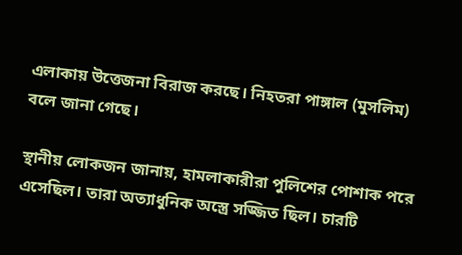এলাকায় উত্তেজনা বিরাজ করছে। নিহতরা পাঙ্গাল (মুসলিম) বলে জানা গেছে।

স্থানীয় লোকজন জানায়, হামলাকারীরা পুলিশের পোশাক পরে এসেছিল। তারা অত্যাধুনিক অস্ত্রে সজ্জিত ছিল। চারটি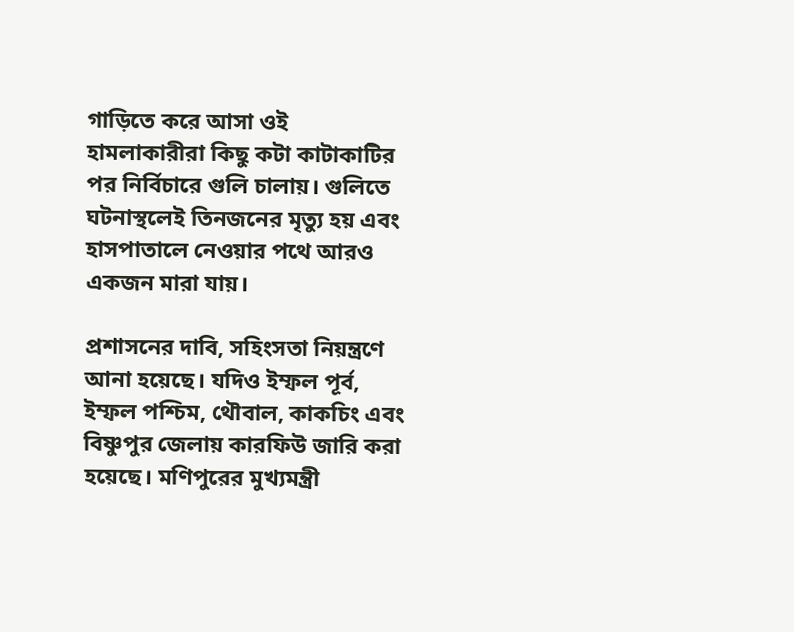গাড়িতে করে আসা ওই হামলাকারীরা কিছু কটা কাটাকাটির পর নির্বিচারে গুলি চালায়। গুলিতে ঘটনাস্থলেই তিনজনের মৃত্যু হয় এবং হাসপাতালে নেওয়ার পথে আরও একজন মারা যায়।

প্রশাসনের দাবি, সহিংসতা নিয়ন্ত্রণে আনা হয়েছে। যদিও ইম্ফল পূর্ব, ইম্ফল পশ্চিম, থৌবাল, কাকচিং এবং বিষ্ণুপুর জেলায় কারফিউ জারি করা হয়েছে। মণিপুরের মুখ্যমন্ত্রী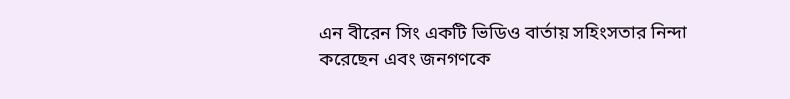এন বীরেন সিং একটি ভিডিও বার্তায় সহিংসতার নিন্দা করেছেন এবং জনগণকে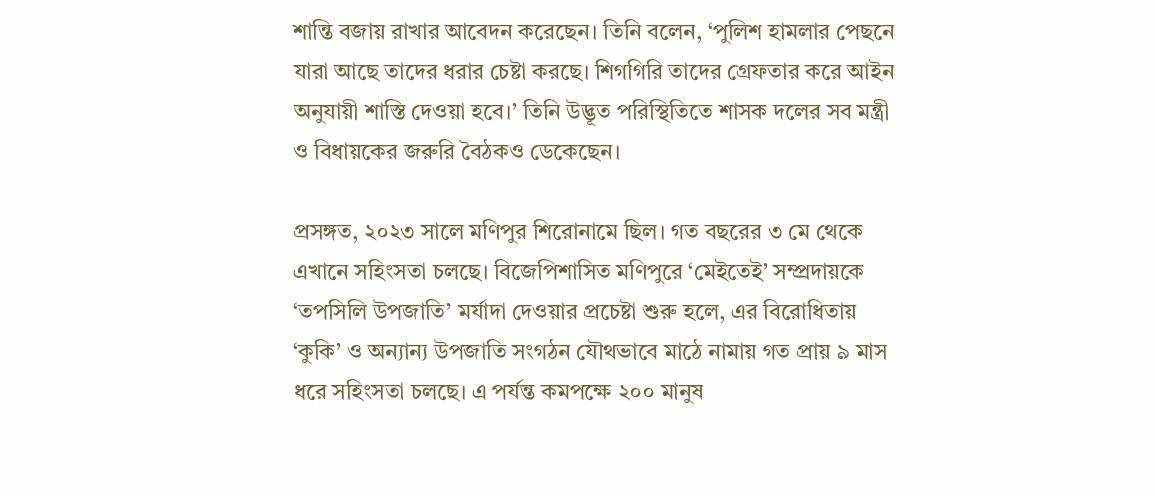শান্তি বজায় রাখার আবেদন করেছেন। তিনি বলেন, ‘পুলিশ হামলার পেছনে যারা আছে তাদের ধরার চেষ্টা করছে। শিগগিরি তাদের গ্রেফতার করে আইন অনুযায়ী শাস্তি দেওয়া হবে।’ তিনি উদ্ভূত পরিস্থিতিতে শাসক দলের সব মন্ত্রী ও বিধায়কের জরুরি বৈঠকও ডেকেছেন।

প্রসঙ্গত, ২০২৩ সালে মণিপুর শিরোনামে ছিল। গত বছরের ৩ মে থেকে এখানে সহিংসতা চলছে। বিজেপিশাসিত মণিপুরে ‘মেইতেই’ সম্প্রদায়কে ‘তপসিলি উপজাতি’ মর্যাদা দেওয়ার প্রচেষ্টা শুরু হলে, এর বিরোধিতায় ‘কুকি’ ও অন্যান্য উপজাতি সংগঠন যৌথভাবে মাঠে নামায় গত প্রায় ৯ মাস ধরে সহিংসতা চলছে। এ পর্যন্ত কমপক্ষে ২০০ মানুষ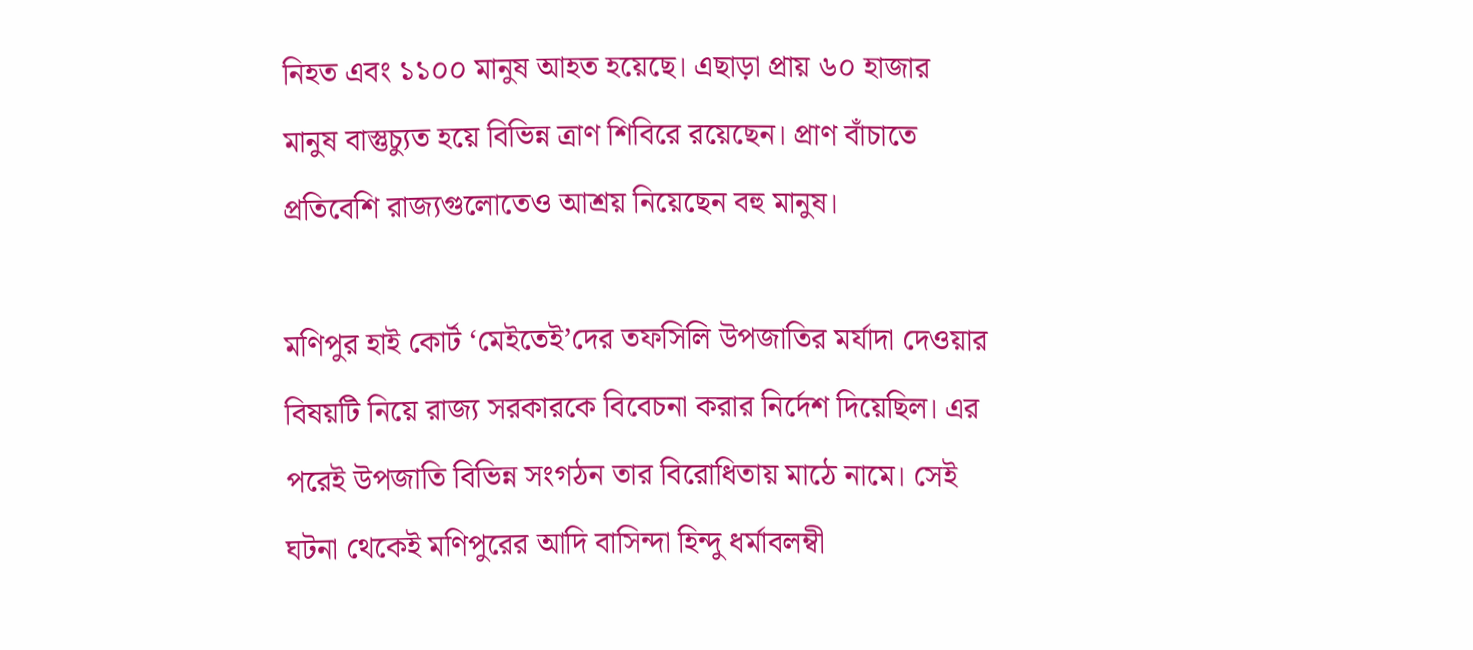নিহত এবং ১১০০ মানুষ আহত হয়েছে। এছাড়া প্রায় ৬০ হাজার মানুষ বাস্তুচ্যুত হয়ে বিভিন্ন ত্রাণ শিবিরে রয়েছেন। প্রাণ বাঁচাতে প্রতিবেশি রাজ্যগুলোতেও আশ্রয় নিয়েছেন বহু মানুষ।

মণিপুর হাই কোর্ট ‘মেইতেই’দের তফসিলি উপজাতির মর্যাদা দেওয়ার বিষয়টি নিয়ে রাজ্য সরকারকে বিবেচনা করার নির্দেশ দিয়েছিল। এর পরেই উপজাতি বিভিন্ন সংগঠন তার বিরোধিতায় মাঠে নামে। সেই ঘটনা থেকেই মণিপুরের আদি বাসিন্দা হিন্দু ধর্মাবলম্বী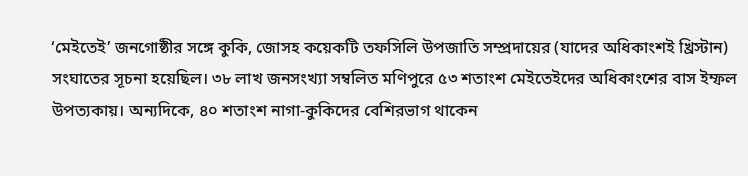‘মেইতেই’ জনগোষ্ঠীর সঙ্গে কুকি, জোসহ কয়েকটি তফসিলি উপজাতি সম্প্রদায়ের (যাদের অধিকাংশই খ্রিস্টান) সংঘাতের সূচনা হয়েছিল। ৩৮ লাখ জনসংখ্যা সম্বলিত মণিপুরে ৫৩ শতাংশ মেইতেইদের অধিকাংশের বাস ইম্ফল উপত্যকায়। অন্যদিকে, ৪০ শতাংশ নাগা-কুকিদের বেশিরভাগ থাকেন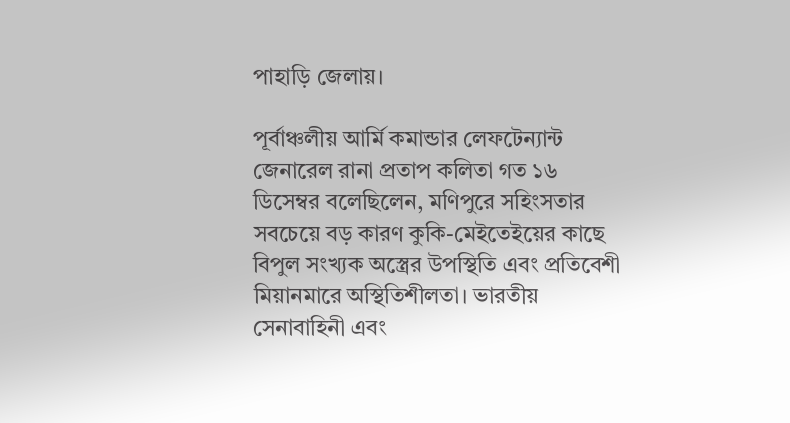পাহাড়ি জেলায়।

পূর্বাঞ্চলীয় আর্মি কমান্ডার লেফটেন্যান্ট জেনারেল রানা প্রতাপ কলিতা গত ১৬ ডিসেম্বর বলেছিলেন, মণিপুরে সহিংসতার সবচেয়ে বড় কারণ কুকি-মেইতেইয়ের কাছে বিপুল সংখ্যক অস্ত্রের উপস্থিতি এবং প্রতিবেশী মিয়ানমারে অস্থিতিশীলতা। ভারতীয় সেনাবাহিনী এবং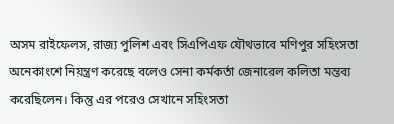অসম রাইফেলস, রাজ্য পুলিশ এবং সিএপিএফ যৌথভাবে মণিপুর সহিংসতা অনেকাংশে নিয়ন্ত্রণ করেছে বলেও সেনা কর্মকর্তা জেনারেল কলিতা মন্তব্য করেছিলেন। কিন্তু এর পরেও সেখানে সহিংসতা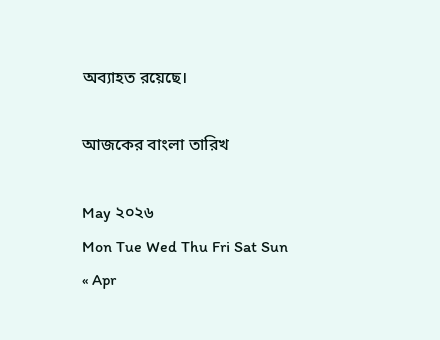অব্যাহত রয়েছে।

আজকের বাংলা তারিখ

May ২০২৬
Mon Tue Wed Thu Fri Sat Sun
« Apr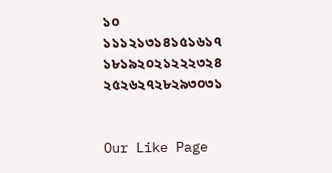১০
১১১২১৩১৪১৫১৬১৭
১৮১৯২০২১২২২৩২৪
২৫২৬২৭২৮২৯৩০৩১


Our Like Page